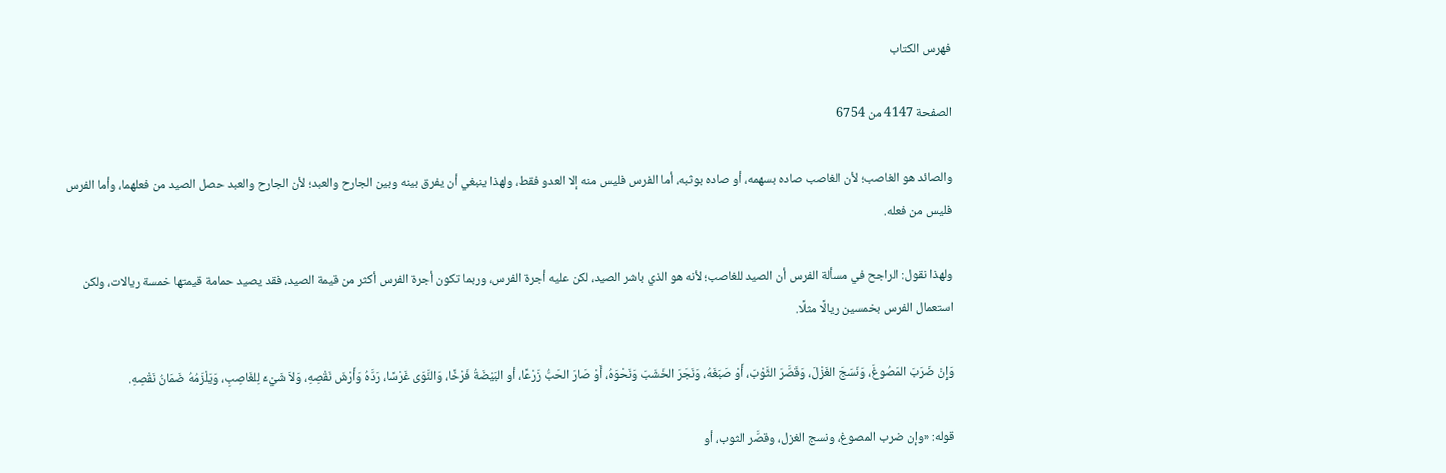فهرس الكتاب

الصفحة 4147 من 6754

والصائد هو الغاصب؛ لأن الغاصب صاده بسهمه، أو صاده بوثبه، أما الفرس فليس منه إلا العدو فقط، ولهذا ينبغي أن يفرق بينه وبين الجارح والعبد؛ لأن الجارح والعبد حصل الصيد من فعلهما، وأما الفرس فليس من فعله.

ولهذا نقول: الراجح في مسألة الفرس أن الصيد للغاصب؛ لأنه هو الذي باشر الصيد، لكن عليه أجرة الفرس، وربما تكون أجرة الفرس أكثر من قيمة الصيد، فقد يصيد حمامة قيمتها خمسة ريالات، ولكن استعمال الفرس بخمسين ريالًا مثلًا.

وَإِنْ ضَرَبَ المَصُوغَ، وَنَسَجَ الغَزْلَ، وَقَصَّرَ الثَّوْبَ، أَوْ صَبَغَهُ، وَنَجَرَ الخَشَبَ وَنَحْوَهُ، أَوْ صَارَ الحَبُّ زَرْعًا، أو البَيْضَةُ فَرْخًا، وَالنَّوَى غَرْسًا، رَدَّهُ وَأَرْشَ نَقْصِهِ، وَلاَ شَيْءَ لِلغَاصِبِ، وَيَلْزَمُهُ ضَمَانُ نَقْصِهِ.

قوله: «وإن ضرب المصوغ، ونسج الغزل، وقصَّر الثوب، أو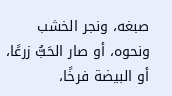صبغه، ونجر الخشب ونحوه، أو صار الحَبُّ زرعًا، أو البيضة فرخًا،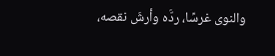والنوى غرسًا، ردَّه وأرشَ نقصه،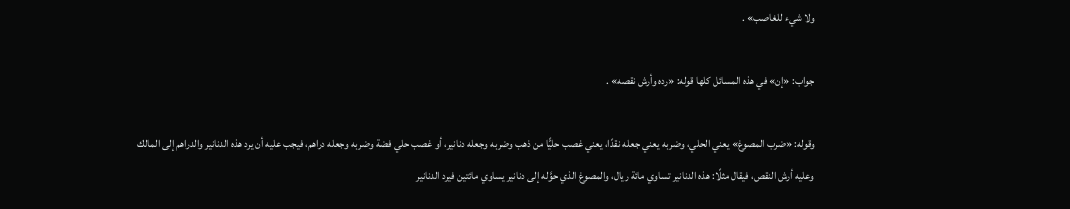ولا شيء للغاصب» .

جواب: «إن» في هذه المسائل كلها قوله: «رده وأرش نقصه» .

وقوله: «ضرب المصوغ» يعني الحلي، وضربه يعني جعله نقدًا، يعني غصب حليًّا من ذهب وضربه وجعله دنانير، أو غصب حلي فضة وضربه وجعله دراهم، فيجب عليه أن يرد هذه الدنانير والدراهم إلى المالك وعليه أرش النقص، فيقال مثلًا: هذه الدنانير تساوي مائة ريال، والمصوغ الذي حوَّله إلى دنانير يساوي مائتين فيرد الدنانير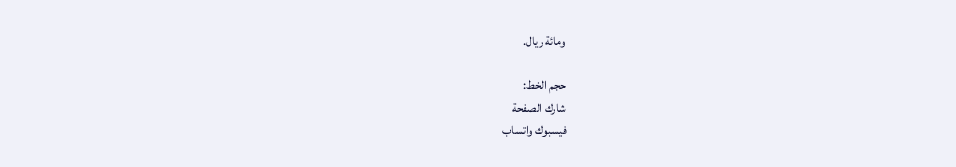ومائة ريال.

حجم الخط:
شارك الصفحة
فيسبوك واتساب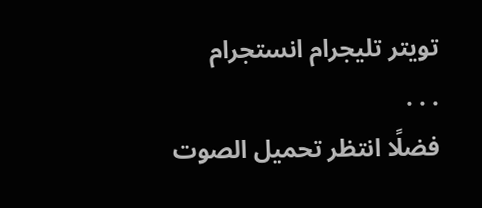تويتر تليجرام انستجرام
. . .
فضلًا انتظر تحميل الصوت